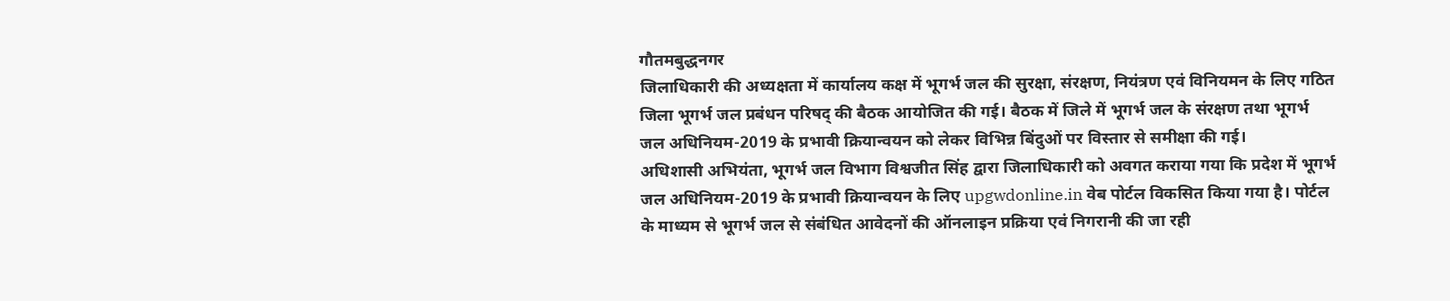गौतमबुद्धनगर
जिलाधिकारी की अध्यक्षता में कार्यालय कक्ष में भूगर्भ जल की सुरक्षा, संरक्षण, नियंत्रण एवं विनियमन के लिए गठित जिला भूगर्भ जल प्रबंधन परिषद् की बैठक आयोजित की गई। बैठक में जिले में भूगर्भ जल के संरक्षण तथा भूगर्भ जल अधिनियम-2019 के प्रभावी क्रियान्वयन को लेकर विभिन्न बिंदुओं पर विस्तार से समीक्षा की गई।
अधिशासी अभियंता, भूगर्भ जल विभाग विश्वजीत सिंह द्वारा जिलाधिकारी को अवगत कराया गया कि प्रदेश में भूगर्भ जल अधिनियम-2019 के प्रभावी क्रियान्वयन के लिए upgwdonline.in वेब पोर्टल विकसित किया गया है। पोर्टल के माध्यम से भूगर्भ जल से संबंधित आवेदनों की ऑनलाइन प्रक्रिया एवं निगरानी की जा रही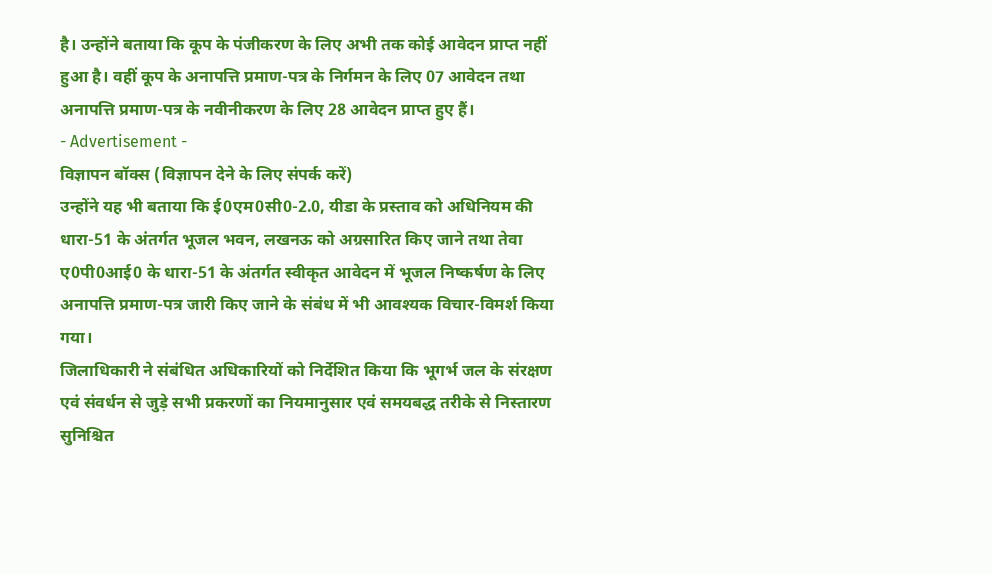है। उन्होंने बताया कि कूप के पंजीकरण के लिए अभी तक कोई आवेदन प्राप्त नहीं हुआ है। वहीं कूप के अनापत्ति प्रमाण-पत्र के निर्गमन के लिए 07 आवेदन तथा अनापत्ति प्रमाण-पत्र के नवीनीकरण के लिए 28 आवेदन प्राप्त हुए हैं।
- Advertisement -
विज्ञापन बॉक्स (विज्ञापन देने के लिए संपर्क करें)
उन्होंने यह भी बताया कि ई0एम0सी0-2.0, यीडा के प्रस्ताव को अधिनियम की धारा-51 के अंतर्गत भूजल भवन, लखनऊ को अग्रसारित किए जाने तथा तेवा ए0पी0आई0 के धारा-51 के अंतर्गत स्वीकृत आवेदन में भूजल निष्कर्षण के लिए अनापत्ति प्रमाण-पत्र जारी किए जाने के संबंध में भी आवश्यक विचार-विमर्श किया गया।
जिलाधिकारी ने संबंधित अधिकारियों को निर्देशित किया कि भूगर्भ जल के संरक्षण एवं संवर्धन से जुड़े सभी प्रकरणों का नियमानुसार एवं समयबद्ध तरीके से निस्तारण सुनिश्चित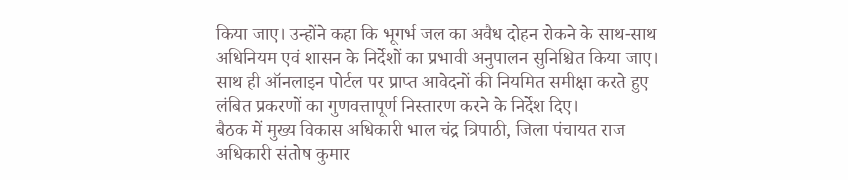किया जाए। उन्होंने कहा कि भूगर्भ जल का अवैध दोहन रोकने के साथ-साथ अधिनियम एवं शासन के निर्देशों का प्रभावी अनुपालन सुनिश्चित किया जाए। साथ ही ऑनलाइन पोर्टल पर प्राप्त आवेदनों की नियमित समीक्षा करते हुए लंबित प्रकरणों का गुणवत्तापूर्ण निस्तारण करने के निर्देश दिए।
बैठक में मुख्य विकास अधिकारी भाल चंद्र त्रिपाठी, जिला पंचायत राज अधिकारी संतोष कुमार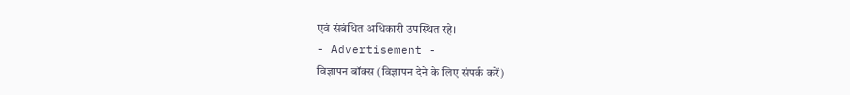एवं संबंधित अधिकारी उपस्थित रहे।
- Advertisement -
विज्ञापन बॉक्स (विज्ञापन देने के लिए संपर्क करें)